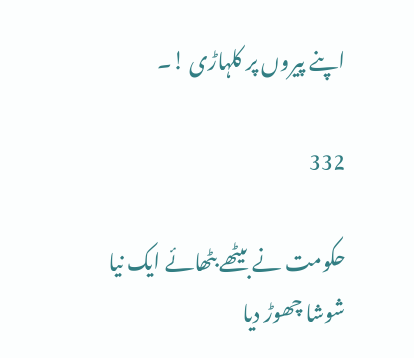اپنے پیروں پر کلہاڑی !۔

332

حکومت نے بیٹھے بٹھائے ایک نیا شوشا چھوڑ دیا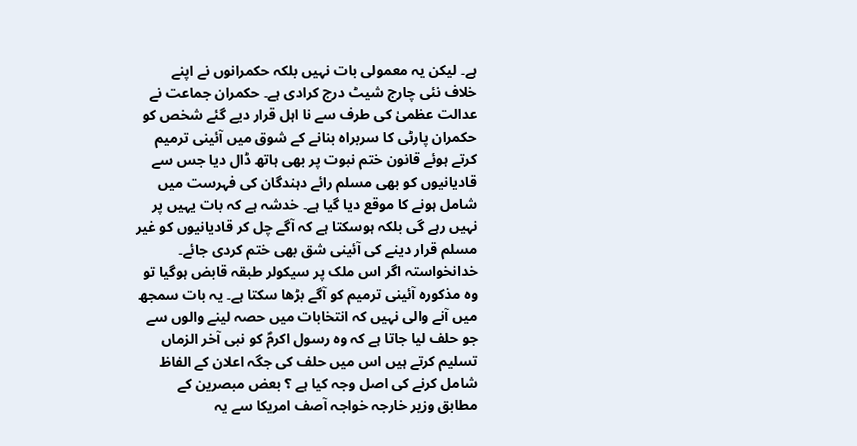ہے۔ لیکن یہ معمولی بات نہیں بلکہ حکمرانوں نے اپنے خلاف نئی چارج شیٹ درج کرادی ہے۔ حکمران جماعت نے عدالت عظمیٰ کی طرف سے نا اہل قرار دیے گئے شخص کو حکمران پارٹی کا سربراہ بنانے کے شوق میں آئینی ترمیم کرتے ہوئے قانون ختم نبوت پر بھی ہاتھ ڈال دیا جس سے قادیانیوں کو بھی مسلم رائے دہندگان کی فہرست میں شامل ہونے کا موقع دیا گیا ہے۔ خدشہ ہے کہ بات یہیں پر نہیں رہے گی بلکہ ہوسکتا ہے کہ آگے چل کر قادیانیوں کو غیر مسلم قرار دینے کی آئینی شق بھی ختم کردی جائے۔ خدانخواستہ اگر اس ملک پر سیکولر طبقہ قابض ہوگیا تو وہ مذکورہ آئینی ترمیم کو آگے بڑھا سکتا ہے۔ یہ بات سمجھ میں آنے والی نہیں کہ انتخابات میں حصہ لینے والوں سے جو حلف لیا جاتا ہے کہ وہ رسول اکرمؐ کو نبی آخر الزماں تسلیم کرتے ہیں اس میں حلف کی جگہ اعلان کے الفاظ شامل کرنے کی اصل وجہ کیا ہے ؟ بعض مبصرین کے مطابق وزیر خارجہ خواجہ آصف امریکا سے یہ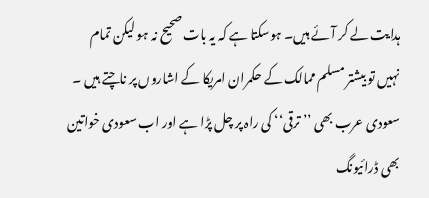ہدایت لے کر آئے ہیں۔ ہوسکتا ہے کہ یہ بات صحیح نہ ہو لیکن تمام نہیں تو بیشتر مسلم ممالک کے حکمران امریکا کے اشاروں پر ناچتے ہیں ۔ سعودی عرب بھی ’’ ترقی‘‘ کی راہ پر چل پڑا ہے اور اب سعودی خواتین بھی ڈرائیونگ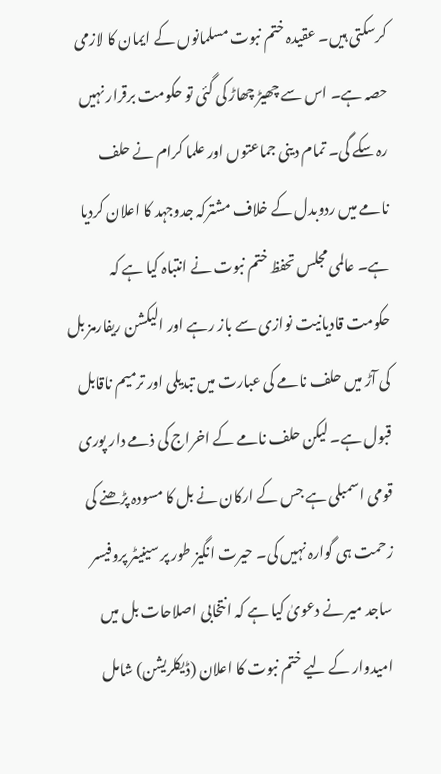کرسکتی ہیں۔ عقیدہ ختم نبوت مسلمانوں کے ایمان کا لازمی حصہ ہے۔ اس سے چھیڑ چھاڑ کی گئی تو حکومت برقرار نہیں رہ سکے گی۔ تمام دینی جماعتوں اور علما کرام نے حلف نامے میں ردوبدل کے خلاف مشترکہ جدوجہد کا اعلان کردیا ہے۔ عالمی مجلس تحفظ ختم نبوت نے انتباہ کیا ہے کہ حکومت قادیانیت نوازی سے باز رہے اور الیکشن ریفارمز بل کی آڑ میں حلف نامے کی عبارت میں تبدیلی اور ترمیم ناقابل قبول ہے۔ لیکن حلف نامے کے اخراج کی ذمے دار پوری قومی اسمبلی ہے جس کے ارکان نے بل کا مسودہ پڑھنے کی زحمت ہی گوارہ نہیں کی۔ حیرت انگیز طور پر سینیٹر پروفیسر ساجد میر نے دعویٰ کیا ہے کہ انتخابی اصلاحات بل میں امیدوار کے لیے ختم نبوت کا اعلان (ڈیکلریشن) شامل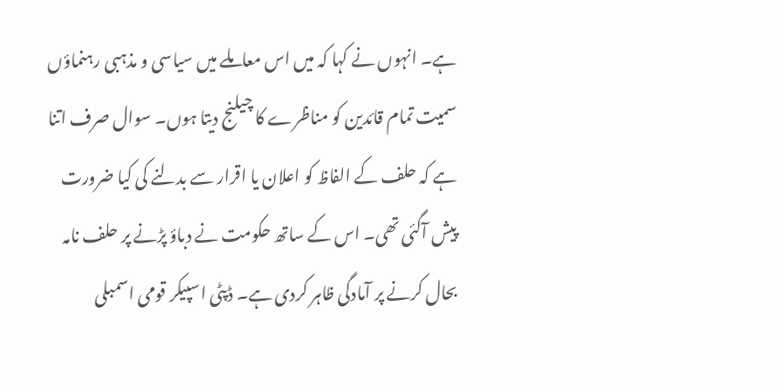ہے۔ انہوں نے کہا کہ میں اس معاملے میں سیاسی و مذہبی رہنماؤں سمیت تمام قائدین کو مناظرے کا چیلنج دیتا ہوں۔ سوال صرف اتنا ہے کہ حلف کے الفاظ کو اعلان یا اقرار سے بدلنے کی کیا ضرورت پیش آگئی تھی۔ اس کے ساتھ حکومت نے دباؤ پڑنے پر حلف نامہ بحال کرنے پر آمادگی ظاہر کردی ہے۔ ڈپٹی اسپیکر قومی اسمبلی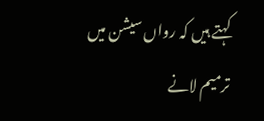کہتے ہیں کہ رواں سیشن میں ترمیم لانے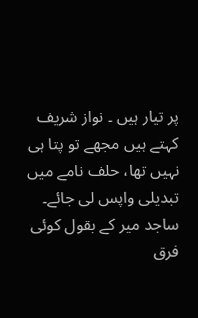پر تیار ہیں ۔ نواز شریف کہتے ہیں مجھے تو پتا ہی نہیں تھا، حلف نامے میں تبدیلی واپس لی جائے۔ ساجد میر کے بقول کوئی فرق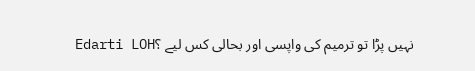نہیں پڑا تو ترمیم کی واپسی اور بحالی کس لیے ؟Edarti LOH